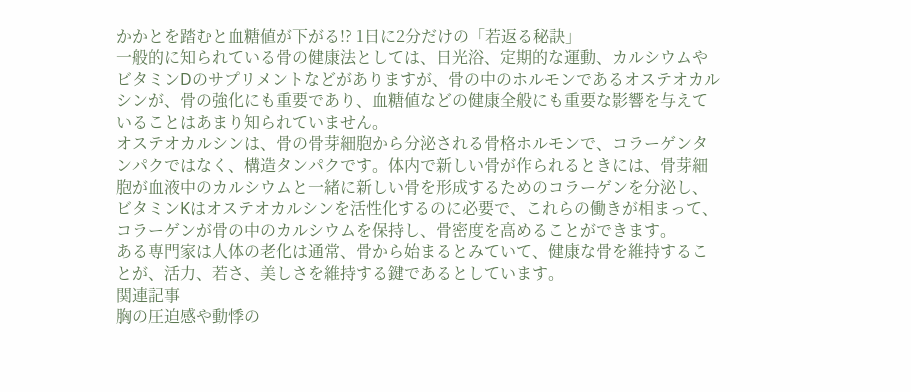かかとを踏むと血糖値が下がる!? 1日に2分だけの「若返る秘訣」
一般的に知られている骨の健康法としては、日光浴、定期的な運動、カルシウムやビタミンDのサプリメントなどがありますが、骨の中のホルモンであるオステオカルシンが、骨の強化にも重要であり、血糖値などの健康全般にも重要な影響を与えていることはあまり知られていません。
オステオカルシンは、骨の骨芽細胞から分泌される骨格ホルモンで、コラーゲンタンパクではなく、構造タンパクです。体内で新しい骨が作られるときには、骨芽細胞が血液中のカルシウムと一緒に新しい骨を形成するためのコラーゲンを分泌し、ビタミンKはオステオカルシンを活性化するのに必要で、これらの働きが相まって、コラーゲンが骨の中のカルシウムを保持し、骨密度を高めることができます。
ある専門家は人体の老化は通常、骨から始まるとみていて、健康な骨を維持することが、活力、若さ、美しさを維持する鍵であるとしています。
関連記事
胸の圧迫感や動悸の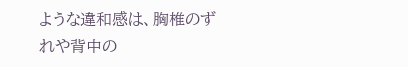ような違和感は、胸椎のずれや背中の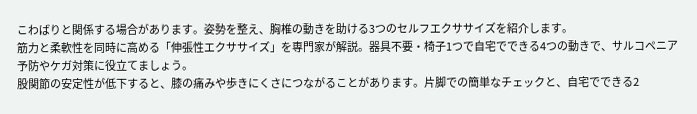こわばりと関係する場合があります。姿勢を整え、胸椎の動きを助ける3つのセルフエクササイズを紹介します。
筋力と柔軟性を同時に高める「伸張性エクササイズ」を専門家が解説。器具不要・椅子1つで自宅でできる4つの動きで、サルコペニア予防やケガ対策に役立てましょう。
股関節の安定性が低下すると、膝の痛みや歩きにくさにつながることがあります。片脚での簡単なチェックと、自宅でできる2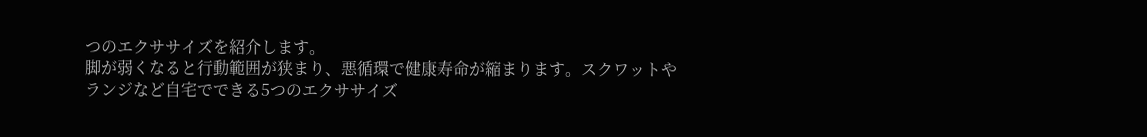つのエクササイズを紹介します。
脚が弱くなると行動範囲が狭まり、悪循環で健康寿命が縮まります。スクワットやランジなど自宅でできる5つのエクササイズ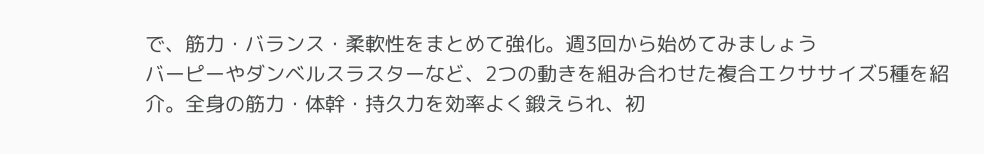で、筋力・バランス・柔軟性をまとめて強化。週3回から始めてみましょう
バーピーやダンベルスラスターなど、2つの動きを組み合わせた複合エクササイズ5種を紹介。全身の筋力・体幹・持久力を効率よく鍛えられ、初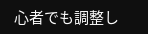心者でも調整し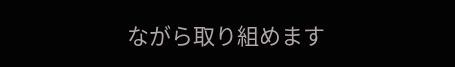ながら取り組めます